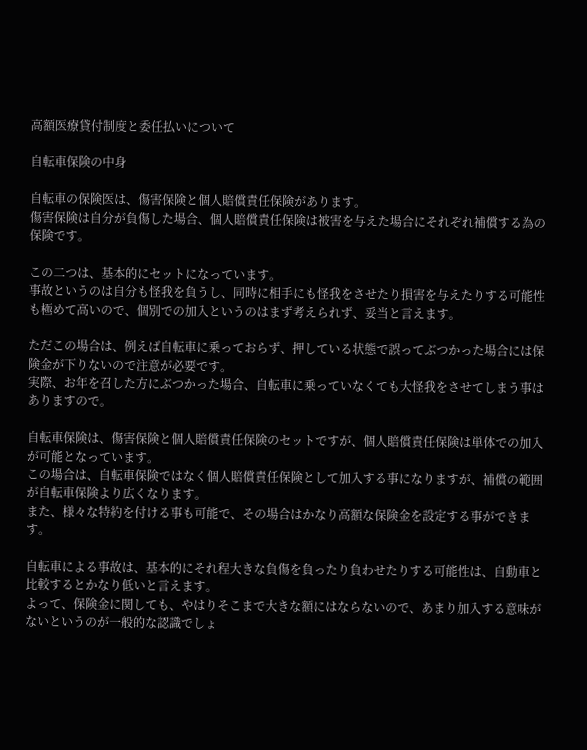高額医療貸付制度と委任払いについて

自転車保険の中身

自転車の保険医は、傷害保険と個人賠償責任保険があります。
傷害保険は自分が負傷した場合、個人賠償責任保険は被害を与えた場合にそれぞれ補償する為の保険です。

この二つは、基本的にセットになっています。
事故というのは自分も怪我を負うし、同時に相手にも怪我をさせたり損害を与えたりする可能性も極めて高いので、個別での加入というのはまず考えられず、妥当と言えます。

ただこの場合は、例えば自転車に乗っておらず、押している状態で誤ってぶつかった場合には保険金が下りないので注意が必要です。
実際、お年を召した方にぶつかった場合、自転車に乗っていなくても大怪我をさせてしまう事はありますので。

自転車保険は、傷害保険と個人賠償責任保険のセットですが、個人賠償責任保険は単体での加入が可能となっています。
この場合は、自転車保険ではなく個人賠償責任保険として加入する事になりますが、補償の範囲が自転車保険より広くなります。
また、様々な特約を付ける事も可能で、その場合はかなり高額な保険金を設定する事ができます。

自転車による事故は、基本的にそれ程大きな負傷を負ったり負わせたりする可能性は、自動車と比較するとかなり低いと言えます。
よって、保険金に関しても、やはりそこまで大きな額にはならないので、あまり加入する意味がないというのが一般的な認識でしょ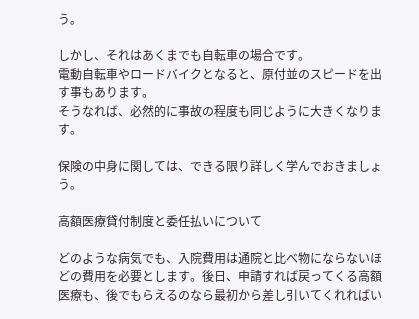う。

しかし、それはあくまでも自転車の場合です。
電動自転車やロードバイクとなると、原付並のスピードを出す事もあります。
そうなれば、必然的に事故の程度も同じように大きくなります。

保険の中身に関しては、できる限り詳しく学んでおきましょう。

高額医療貸付制度と委任払いについて

どのような病気でも、入院費用は通院と比べ物にならないほどの費用を必要とします。後日、申請すれば戻ってくる高額医療も、後でもらえるのなら最初から差し引いてくれればい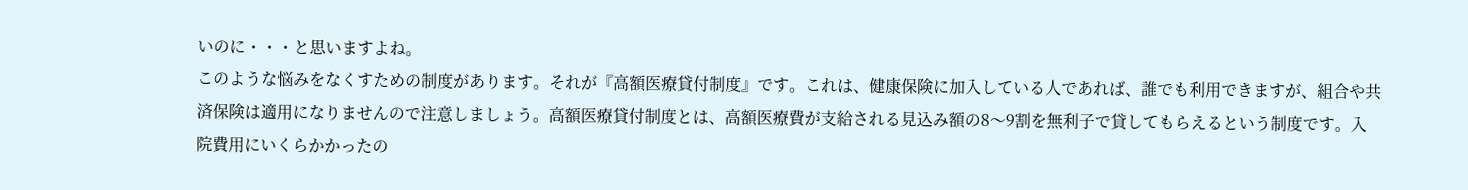いのに・・・と思いますよね。
このような悩みをなくすための制度があります。それが『高額医療貸付制度』です。これは、健康保険に加入している人であれば、誰でも利用できますが、組合や共済保険は適用になりませんので注意しましょう。高額医療貸付制度とは、高額医療費が支給される見込み額の8〜9割を無利子で貸してもらえるという制度です。入院費用にいくらかかったの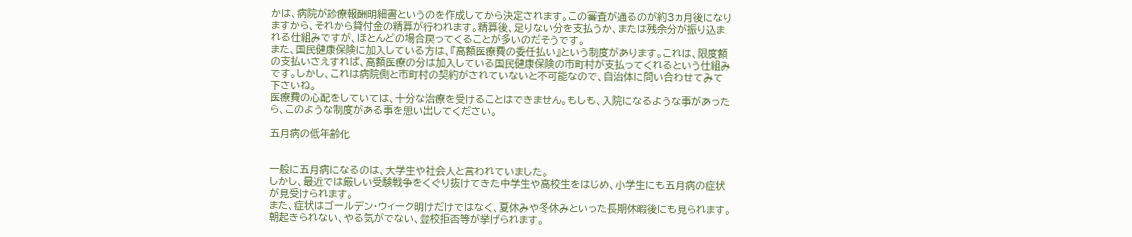かは、病院が診療報酬明細書というのを作成してから決定されます。この審査が通るのが約3ヵ月後になりますから、それから貸付金の精算が行われます。精算後、足りない分を支払うか、または残余分が振り込まれる仕組みですが、ほとんどの場合戻ってくることが多いのだそうです。
また、国民健康保険に加入している方は、『高額医療費の委任払い』という制度があります。これは、限度額の支払いさえすれば、高額医療の分は加入している国民健康保険の市町村が支払ってくれるという仕組みです。しかし、これは病院側と市町村の契約がされていないと不可能なので、自治体に問い合わせてみて下さいね。
医療費の心配をしていては、十分な治療を受けることはできません。もしも、入院になるような事があったら、このような制度がある事を思い出してください。

五月病の低年齢化


一般に五月病になるのは、大学生や社会人と言われていました。
しかし、最近では厳しい受験戦争をくぐり抜けてきた中学生や高校生をはじめ、小学生にも五月病の症状が見受けられます。
また、症状はゴールデン・ウィーク明けだけではなく、夏休みや冬休みといった長期休暇後にも見られます。
朝起きられない、やる気がでない、登校拒否等が挙げられます。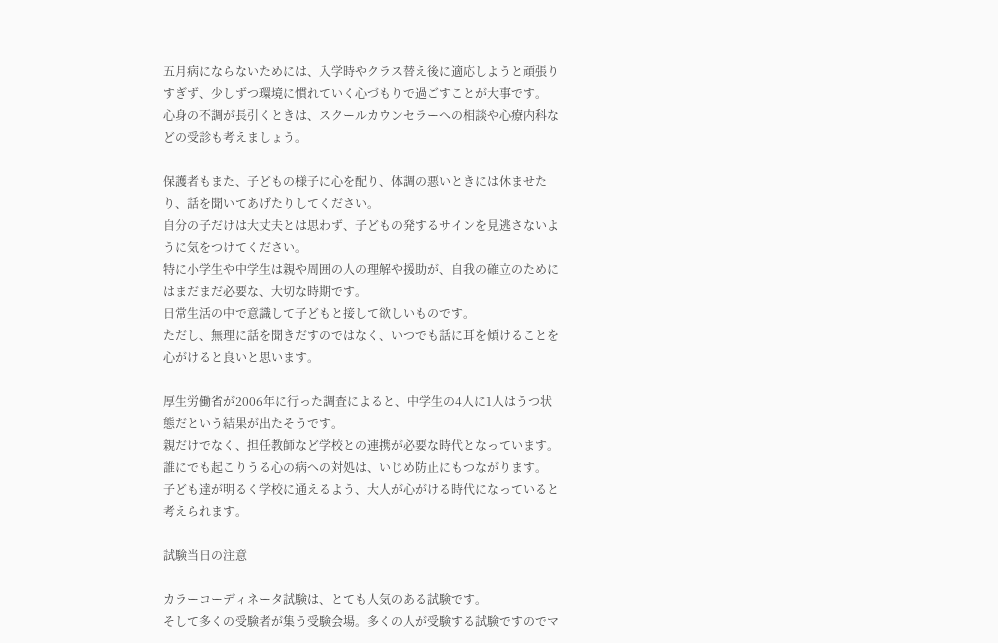五月病にならないためには、入学時やクラス替え後に適応しようと頑張りすぎず、少しずつ環境に慣れていく心づもりで過ごすことが大事です。
心身の不調が長引くときは、スクールカウンセラーへの相談や心療内科などの受診も考えましょう。

保護者もまた、子どもの様子に心を配り、体調の悪いときには休ませたり、話を聞いてあげたりしてください。
自分の子だけは大丈夫とは思わず、子どもの発するサインを見逃さないように気をつけてください。
特に小学生や中学生は親や周囲の人の理解や援助が、自我の確立のためにはまだまだ必要な、大切な時期です。
日常生活の中で意識して子どもと接して欲しいものです。
ただし、無理に話を聞きだすのではなく、いつでも話に耳を傾けることを心がけると良いと思います。

厚生労働省が2006年に行った調査によると、中学生の4人に1人はうつ状態だという結果が出たそうです。
親だけでなく、担任教師など学校との連携が必要な時代となっています。
誰にでも起こりうる心の病への対処は、いじめ防止にもつながります。
子ども達が明るく学校に通えるよう、大人が心がける時代になっていると考えられます。

試験当日の注意

カラーコーディネータ試験は、とても人気のある試験です。
そして多くの受験者が集う受験会場。多くの人が受験する試験ですのでマ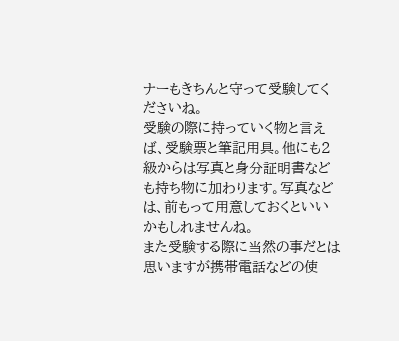ナーもきちんと守って受験してくださいね。
受験の際に持っていく物と言えば、受験票と筆記用具。他にも2級からは写真と身分証明書なども持ち物に加わります。写真などは、前もって用意しておくといいかもしれませんね。
また受験する際に当然の事だとは思いますが携帯電話などの使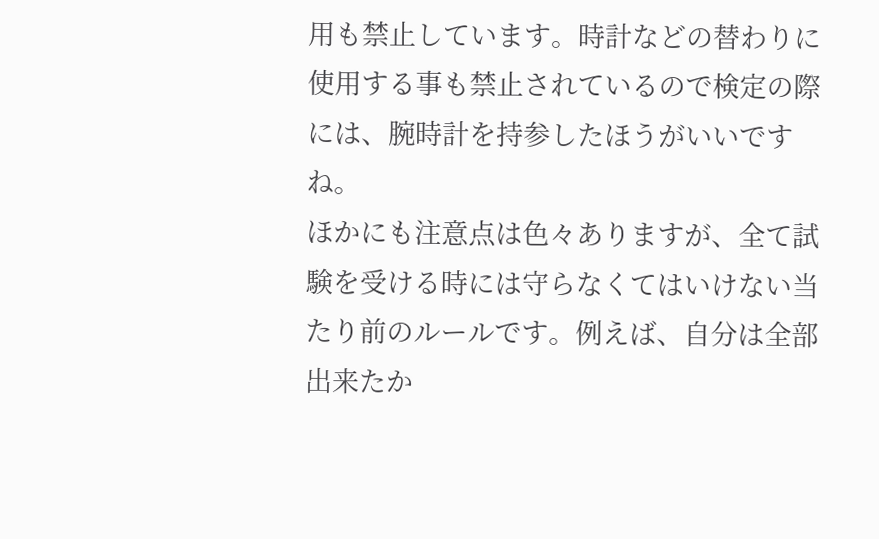用も禁止しています。時計などの替わりに使用する事も禁止されているので検定の際には、腕時計を持参したほうがいいですね。
ほかにも注意点は色々ありますが、全て試験を受ける時には守らなくてはいけない当たり前のルールです。例えば、自分は全部出来たか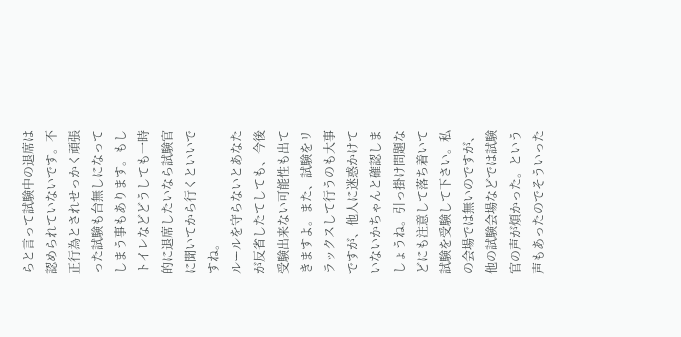らと言って試験中の退席は認められていないです。不正行為とされせっかく頑張った試験も台無しになってしまう事もあります。もしトイレなどどうしても一時的に退席したいなら試験官に聞いてから行くといいですね。
ルールを守らないとあなたが反省したてしても、今後受験出来ない可能性も出てきますよ。また、試験をリラックスして行うのも大事ですが、他人に迷惑かけていないかちゃんと確認しましょうね。引っ掛け問題などにも注意して落ち着いて試験を受験して下さい。私の会場では無いのですが、他の試験会場などでは試験官の声が煩かった。という声もあったのでそういった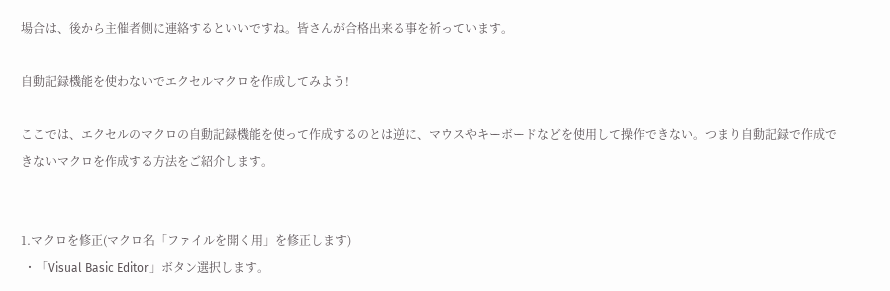場合は、後から主催者側に連絡するといいですね。皆さんが合格出来る事を祈っています。

自動記録機能を使わないでエクセルマクロを作成してみよう!

ここでは、エクセルのマクロの自動記録機能を使って作成するのとは逆に、マウスやキーボードなどを使用して操作できない。つまり自動記録で作成できないマクロを作成する方法をご紹介します。


1.マクロを修正(マクロ名「ファイルを開く用」を修正します)
 ・「Visual Basic Editor」ボタン選択します。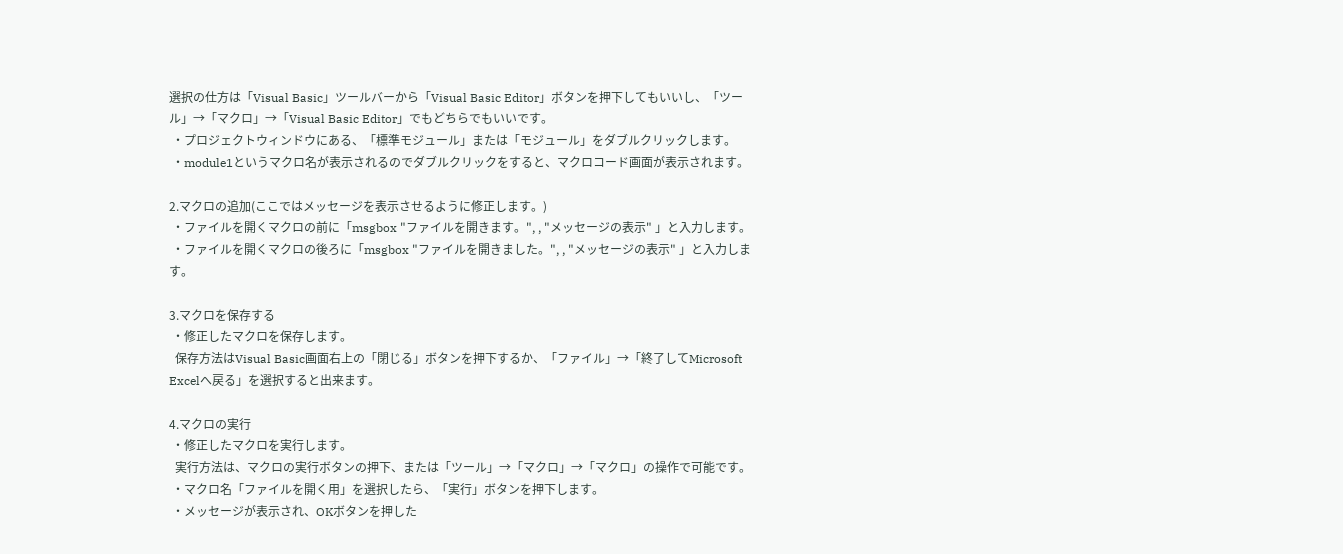選択の仕方は「Visual Basic」ツールバーから「Visual Basic Editor」ボタンを押下してもいいし、「ツール」→「マクロ」→「Visual Basic Editor」でもどちらでもいいです。
 ・プロジェクトウィンドウにある、「標準モジュール」または「モジュール」をダブルクリックします。
 ・module1というマクロ名が表示されるのでダブルクリックをすると、マクロコード画面が表示されます。

2.マクロの追加(ここではメッセージを表示させるように修正します。)
 ・ファイルを開くマクロの前に「msgbox "ファイルを開きます。", , "メッセージの表示" 」と入力します。
 ・ファイルを開くマクロの後ろに「msgbox "ファイルを開きました。", , "メッセージの表示" 」と入力します。

3.マクロを保存する
 ・修正したマクロを保存します。
  保存方法はVisual Basic画面右上の「閉じる」ボタンを押下するか、「ファイル」→「終了してMicrosoft Excelへ戻る」を選択すると出来ます。

4.マクロの実行
 ・修正したマクロを実行します。
  実行方法は、マクロの実行ボタンの押下、または「ツール」→「マクロ」→「マクロ」の操作で可能です。
 ・マクロ名「ファイルを開く用」を選択したら、「実行」ボタンを押下します。
 ・メッセージが表示され、OKボタンを押した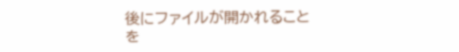後にファイルが開かれることを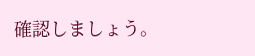確認しましょう。